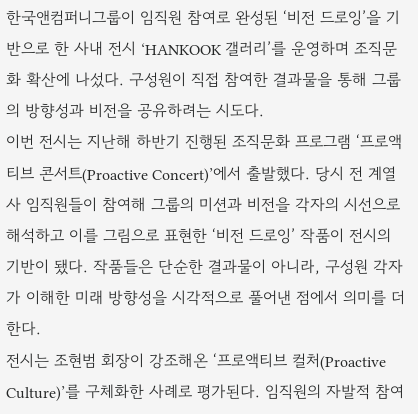한국앤컴퍼니그룹이 임직원 참여로 완성된 ‘비전 드로잉’을 기반으로 한 사내 전시 ‘HANKOOK 갤러리’를 운영하며 조직문화 확산에 나섰다. 구성원이 직접 참여한 결과물을 통해 그룹의 방향성과 비전을 공유하려는 시도다.
이번 전시는 지난해 하반기 진행된 조직문화 프로그램 ‘프로액티브 콘서트(Proactive Concert)’에서 출발했다. 당시 전 계열사 임직원들이 참여해 그룹의 미션과 비전을 각자의 시선으로 해석하고 이를 그림으로 표현한 ‘비전 드로잉’ 작품이 전시의 기반이 됐다. 작품들은 단순한 결과물이 아니라, 구성원 각자가 이해한 미래 방향성을 시각적으로 풀어낸 점에서 의미를 더한다.
전시는 조현범 회장이 강조해온 ‘프로액티브 컬처(Proactive Culture)’를 구체화한 사례로 평가된다. 임직원의 자발적 참여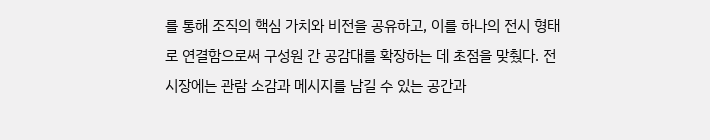를 통해 조직의 핵심 가치와 비전을 공유하고, 이를 하나의 전시 형태로 연결함으로써 구성원 간 공감대를 확장하는 데 초점을 맞췄다. 전시장에는 관람 소감과 메시지를 남길 수 있는 공간과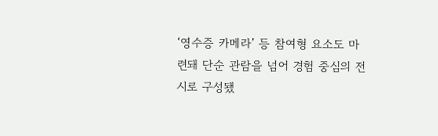‘영수증 카메라’ 등 참여형 요소도 마련돼 단순 관람을 넘어 경험 중심의 전시로 구성됐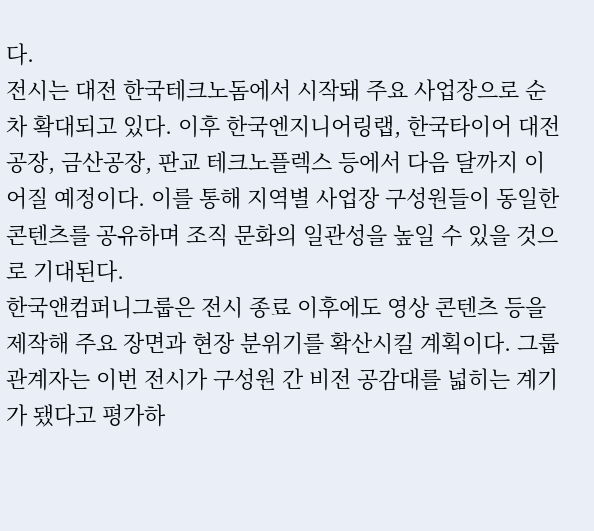다.
전시는 대전 한국테크노돔에서 시작돼 주요 사업장으로 순차 확대되고 있다. 이후 한국엔지니어링랩, 한국타이어 대전공장, 금산공장, 판교 테크노플렉스 등에서 다음 달까지 이어질 예정이다. 이를 통해 지역별 사업장 구성원들이 동일한 콘텐츠를 공유하며 조직 문화의 일관성을 높일 수 있을 것으로 기대된다.
한국앤컴퍼니그룹은 전시 종료 이후에도 영상 콘텐츠 등을 제작해 주요 장면과 현장 분위기를 확산시킬 계획이다. 그룹 관계자는 이번 전시가 구성원 간 비전 공감대를 넓히는 계기가 됐다고 평가하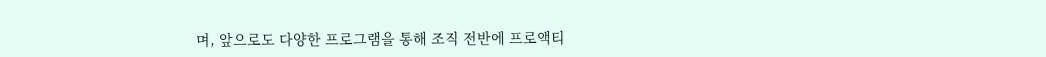며, 앞으로도 다양한 프로그램을 통해 조직 전반에 프로액티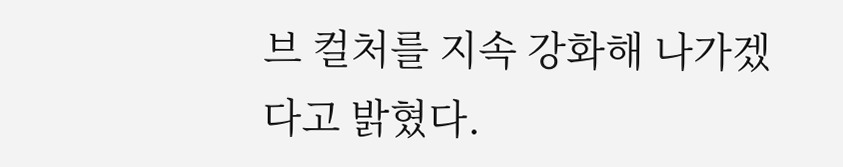브 컬처를 지속 강화해 나가겠다고 밝혔다.